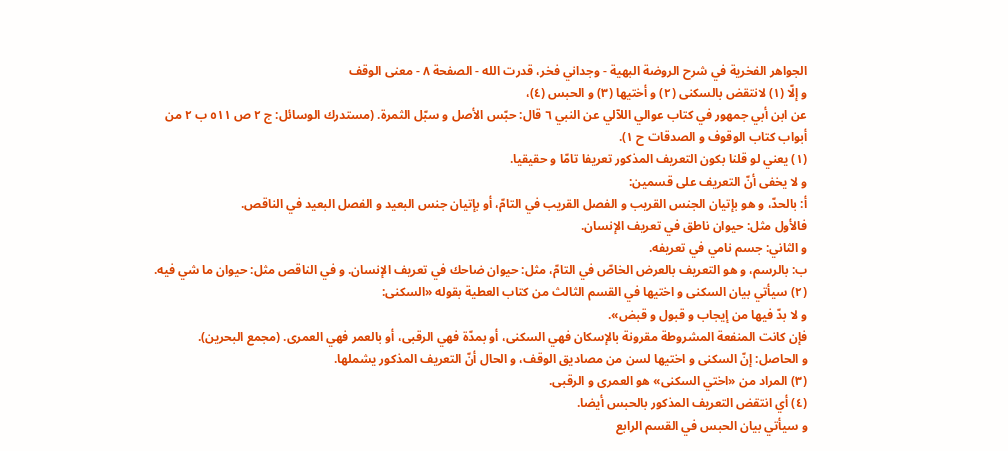الجواهر الفخرية في شرح الروضة البهية - وجداني فخر، قدرت الله - الصفحة ٨ - معنى الوقف
و إلّا (١) لانتقض بالسكنى (٢) و أختيها (٣) و الحبس (٤)،
عن ابن أبي جمهور في كتاب عوالي اللآلي عن النبي ٦ قال: حبّس الأصل و سبّل الثمرة. (مستدرك الوسائل: ج ٢ ص ٥١١ ب ٢ من أبواب كتاب الوقوف و الصدقات ح ١).
(١) يعني لو قلنا بكون التعريف المذكور تعريفا تامّا و حقيقيا.
و لا يخفى أنّ التعريف على قسمين:
أ: بالحدّ، و هو بإتيان الجنس القريب و الفصل القريب في التامّ، أو بإتيان جنس البعيد و الفصل البعيد في الناقص.
فالأول مثل: حيوان ناطق في تعريف الإنسان.
و الثاني: جسم نامي في تعريفه.
ب: بالرسم، و هو التعريف بالعرض الخاصّ في التامّ، مثل: حيوان ضاحك في تعريف الإنسان. و في الناقص مثل: حيوان ما شي فيه.
(٢) سيأتي بيان السكنى و اختيها في القسم الثالث من كتاب العطية بقوله «السكنى:
و لا بدّ فيها من إيجاب و قبول و قبض».
فإن كانت المنفعة المشروطة مقرونة بالإسكان فهي السكنى، أو بمدّة فهي الرقبى، أو بالعمر فهي العمرى. (مجمع البحرين).
و الحاصل: إنّ السكنى و اختيها لسن من مصاديق الوقف، و الحال أنّ التعريف المذكور يشملها.
(٣) المراد من «اختي السكنى» هو العمرى و الرقبى.
(٤) أي انتقض التعريف المذكور بالحبس أيضا.
و سيأتي بيان الحبس في القسم الرابع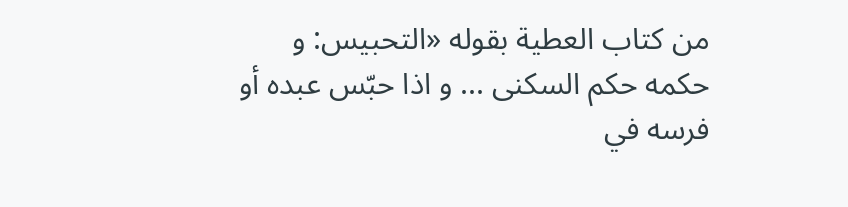من كتاب العطية بقوله «التحبيس: و حكمه حكم السكنى ... و اذا حبّس عبده أو فرسه في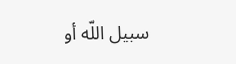سبيل اللّه أو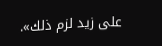على زيد لزم ذلك».